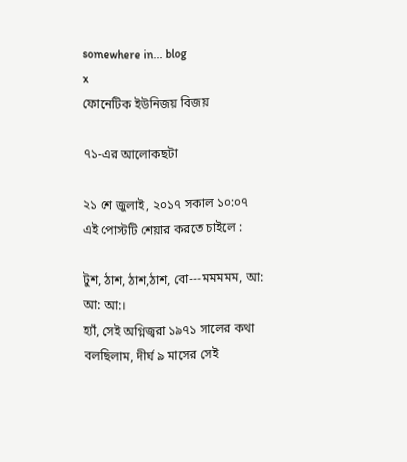somewhere in... blog
x
ফোনেটিক ইউনিজয় বিজয়

৭১-এর আলোকছটা

২১ শে জুলাই, ২০১৭ সকাল ১০:০৭
এই পোস্টটি শেয়ার করতে চাইলে :

টুশ, ঠাশ, ঠাশ,ঠাশ, বো---মমমমম, আ: আ: আ:।
হ্যাঁ, সেই অগ্নিজ্বরা ১৯৭১ সালের কথা বলছিলাম, দীর্ঘ ৯ মাসের সেই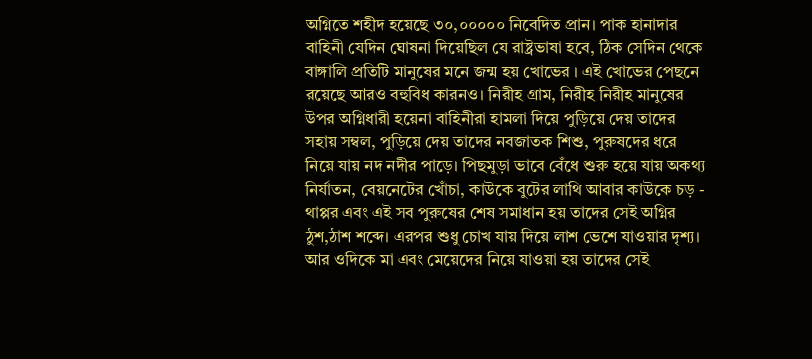অগ্নিতে শহীদ হয়েছে ৩০,০০০০০ নিবেদিত প্রান। পাক হানাদার বাহিনী যেদিন ঘোষনা দিয়েছিল যে রাষ্ট্রভাষা হবে, ঠিক সেদিন থেকে বাঙ্গালি প্রতিটি মানুষের মনে জন্ম হয় খোভের । এই খোভের পেছনে রয়েছে আরও বহুবিধ কারনও। নিরীহ গ্রাম, নিরীহ নিরীহ মানুষের উপর অগ্নিধারী হয়েনা বাহিনীরা হামলা দিয়ে পুড়িয়ে দেয় তাদের সহায় সম্বল, পুড়িয়ে দেয় তাদের নবজাতক শিশু, পুরুষদের ধরে নিয়ে যায় নদ নদীর পাড়ে। পিছমুড়া ভাবে বেঁধে শুরু হয়ে যায় অকথ্য নির্যাতন, বেয়নেটের খোঁচা, কাউকে বুটের লাথি আবার কাউকে চড় - থাপ্পর এবং এই সব পুরুষের শেষ সমাধান হয় তাদের সেই অগ্নির ঠুশ,ঠাশ শব্দে। এরপর শুধু চোখ যায় দিয়ে লাশ ভেশে যাওয়ার দৃশ্য। আর ওদিকে মা এবং মেয়েদের নিয়ে যাওয়া হয় তাদের সেই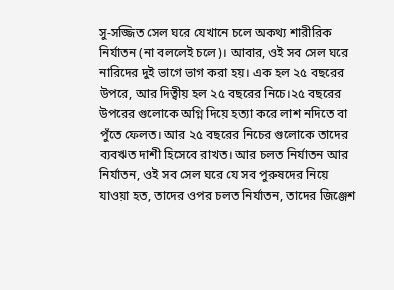সু-সজ্জিত সেল ঘরে যেখানে চলে অকথ্য শারীরিক নির্যাতন (না বললেই চলে)। আবার, ওই সব সেল ঘরে নারিদের দুই ভাগে ভাগ করা হয়। এক হল ২৫ বছরের উপরে, আর দিত্বীয় হল ২৫ বছরের নিচে।২৫ বছরের উপরের গুলোকে অগ্নি দিয়ে হত্যা করে লাশ নদিতে বা পুঁতে ফেলত। আর ২৫ বছরের নিচের গুলোকে তাদের ব্যবঋত দাশী হিসেবে রাখত। আর চলত নির্যাতন আর নির্যাতন, ওই সব সেল ঘরে যে সব পুরুষদের নিয়ে যাওয়া হত, তাদের ওপর চলত নির্যাতন, তাদের জিঞ্জেশ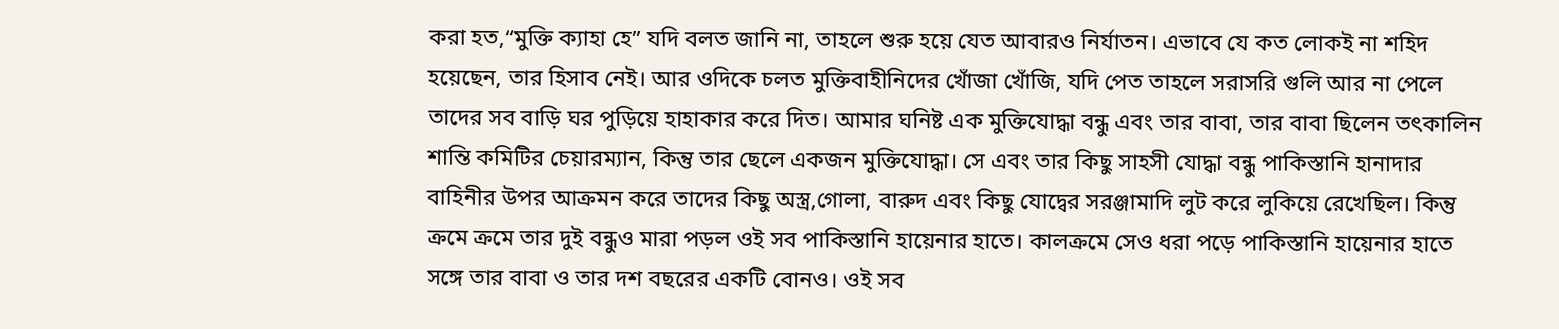করা হত,“মুক্তি ক্যাহা হে” যদি বলত জানি না, তাহলে শুরু হয়ে যেত আবারও নির্যাতন। এভাবে যে কত লোকই না শহিদ হয়েছেন, তার হিসাব নেই। আর ওদিকে চলত মুক্তিবাহীনিদের খোঁজা খোঁজি, যদি পেত তাহলে সরাসরি গুলি আর না পেলে তাদের সব বাড়ি ঘর পুড়িয়ে হাহাকার করে দিত। আমার ঘনিষ্ট এক মুক্তিযোদ্ধা বন্ধু এবং তার বাবা, তার বাবা ছিলেন তৎকালিন শান্তি কমিটির চেয়ারম্যান, কিন্তু তার ছেলে একজন মুক্তিযোদ্ধা। সে এবং তার কিছু সাহসী যোদ্ধা বন্ধু পাকিস্তানি হানাদার বাহিনীর উপর আক্রমন করে তাদের কিছু অস্ত্র,গোলা, বারুদ এবং কিছু যোদ্বের সরঞ্জামাদি লুট করে লুকিয়ে রেখেছিল। কিন্তু ক্রমে ক্রমে তার দুই বন্ধুও মারা পড়ল ওই সব পাকিস্তানি হায়েনার হাতে। কালক্রমে সেও ধরা পড়ে পাকিস্তানি হায়েনার হাতে সঙ্গে তার বাবা ও তার দশ বছরের একটি বোনও। ওই সব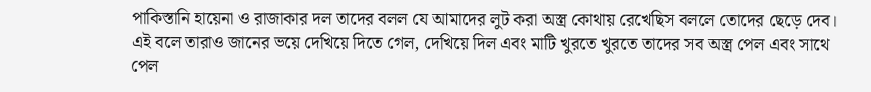পাকিস্তানি হায়েনা ও রাজাকার দল তাদের বলল যে আমাদের লুট করা অস্ত্র কোথায় রেখেছিস বললে তোদের ছেড়ে দেব। এই বলে তারাও জানের ভয়ে দেখিয়ে দিতে গেল, দেখিয়ে দিল এবং মাটি খুরতে খুরতে তাদের সব অস্ত্র পেল এবং সাথে পেল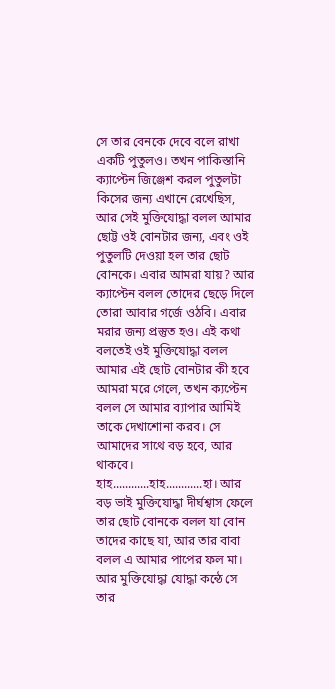সে তার বেনকে দেবে বলে রাখা একটি পুতুলও। তখন পাকিস্তানি ক্যাপ্টেন জিঞ্জেশ করল পুতুলটা কিসের জন্য এখানে রেখেছিস, আর সেই মুক্তিযোদ্ধা বলল আমার ছোট্ট ওই বোনটার জন্য, এবং ওই পুতুলটি দেওয়া হল তার ছোট বোনকে। এবার আমরা যায়? আর ক্যাপ্টেন বলল তোদের ছেড়ে দিলে তোরা আবার গর্জে ওঠবি। এবার মরার জন্য প্রস্তুত হও। এই কথা বলতেই ওই মুক্তিযোদ্ধা বলল আমার এই ছোট বোনটার কী হবে আমরা মরে গেলে, তখন ক্যপ্টেন বলল সে আমার ব্যাপার আমিই তাকে দেখাশোনা করব। সে আমাদের সাথে বড় হবে, আর থাকবে। হাহ............হাহ............হা। আর বড় ভাই মুক্তিযোদ্ধা দীর্ঘশ্বাস ফেলে তার ছোট বোনকে বলল যা বোন তাদের কাছে যা, আর তার বাবা বলল এ আমার পাপের ফল মা। আর মুক্তিযোদ্ধা যোদ্ধা কন্ঠে সে তার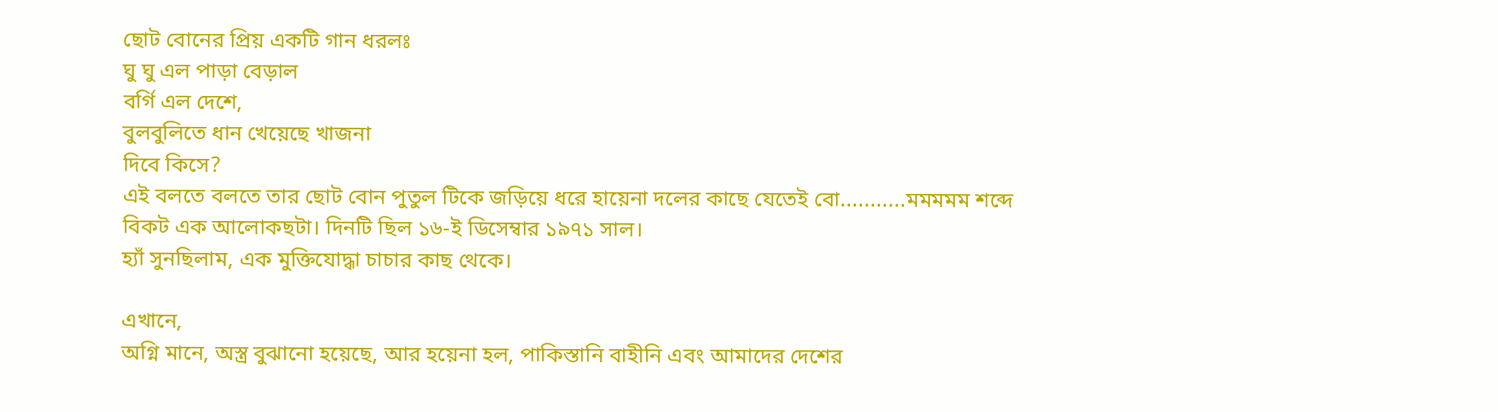ছোট বোনের প্রিয় একটি গান ধরলঃ
ঘু ঘু এল পাড়া বেড়াল
বর্গি এল দেশে,
বুলবুলিতে ধান খেয়েছে খাজনা
দিবে কিসে?
এই বলতে বলতে তার ছোট বোন পুতুল টিকে জড়িয়ে ধরে হায়েনা দলের কাছে যেতেই বো...........মমমমম শব্দে বিকট এক আলোকছটা। দিনটি ছিল ১৬-ই ডিসেম্বার ১৯৭১ সাল।
হ্যাঁ সুনছিলাম, এক মুক্তিযোদ্ধা চাচার কাছ থেকে।

এখানে,
অগ্নি মানে, অস্ত্র বুঝানো হয়েছে, আর হয়েনা হল, পাকিস্তানি বাহীনি এবং আমাদের দেশের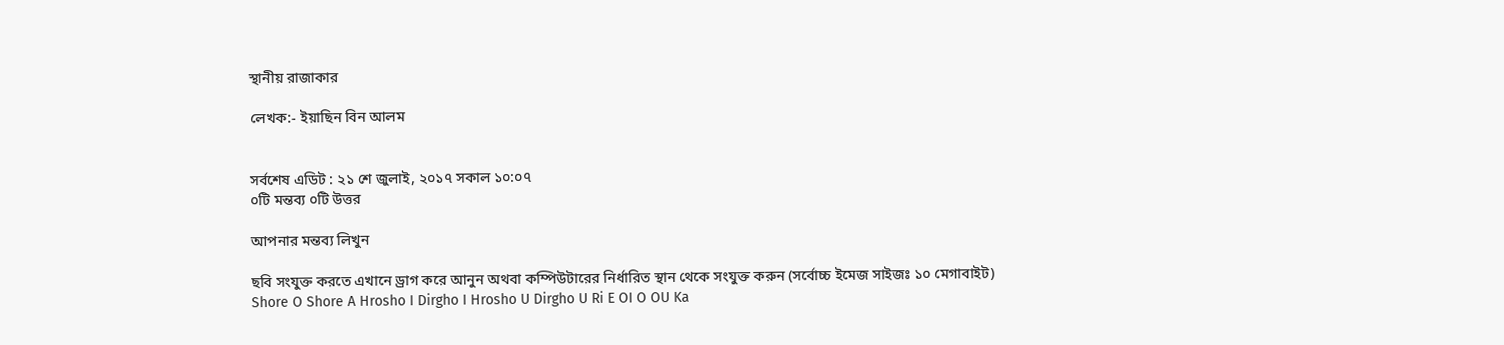স্থানীয় রাজাকার

লেখক:- ইয়াছিন বিন আলম


সর্বশেষ এডিট : ২১ শে জুলাই, ২০১৭ সকাল ১০:০৭
০টি মন্তব্য ০টি উত্তর

আপনার মন্তব্য লিখুন

ছবি সংযুক্ত করতে এখানে ড্রাগ করে আনুন অথবা কম্পিউটারের নির্ধারিত স্থান থেকে সংযুক্ত করুন (সর্বোচ্চ ইমেজ সাইজঃ ১০ মেগাবাইট)
Shore O Shore A Hrosho I Dirgho I Hrosho U Dirgho U Ri E OI O OU Ka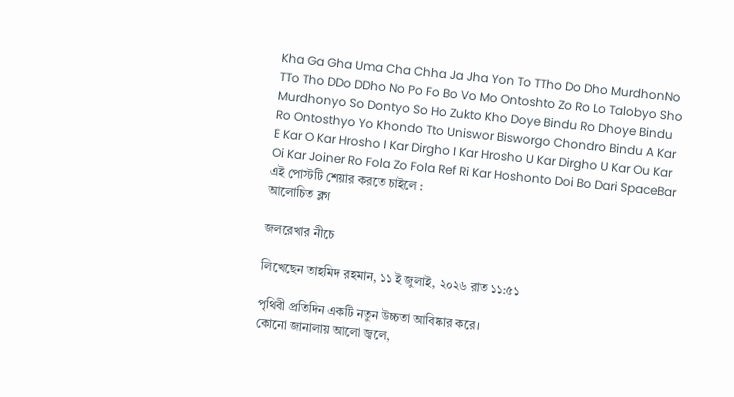Kha Ga Gha Uma Cha Chha Ja Jha Yon To TTho Do Dho MurdhonNo TTo Tho DDo DDho No Po Fo Bo Vo Mo Ontoshto Zo Ro Lo Talobyo Sho Murdhonyo So Dontyo So Ho Zukto Kho Doye Bindu Ro Dhoye Bindu Ro Ontosthyo Yo Khondo Tto Uniswor Bisworgo Chondro Bindu A Kar E Kar O Kar Hrosho I Kar Dirgho I Kar Hrosho U Kar Dirgho U Kar Ou Kar Oi Kar Joiner Ro Fola Zo Fola Ref Ri Kar Hoshonto Doi Bo Dari SpaceBar
এই পোস্টটি শেয়ার করতে চাইলে :
আলোচিত ব্লগ

জলরেখার নীচে

লিখেছেন তাহমিদ রহমান, ১১ ই জুলাই, ২০২৬ রাত ১১:৫১

পৃথিবী প্রতিদিন একটি নতুন উচ্চতা আবিষ্কার করে।
কোনো জানালায় আলো জ্বলে,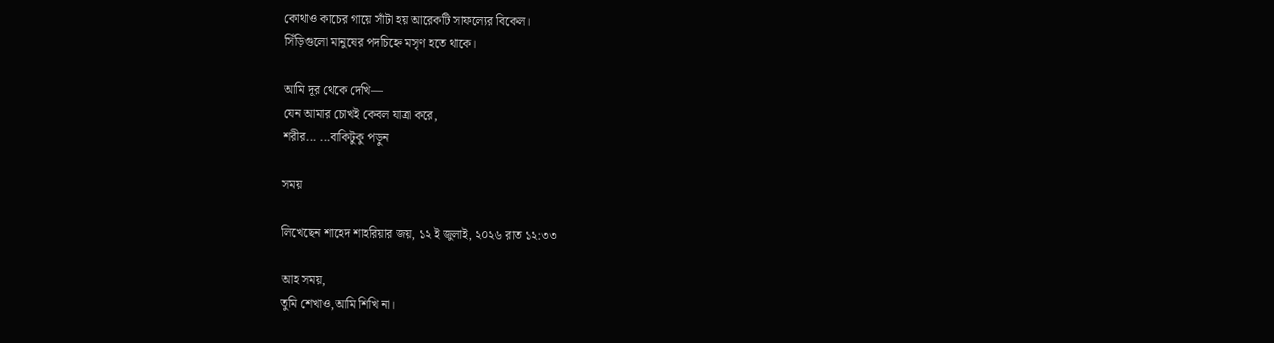কোথাও কাচের গায়ে সাঁটা হয় আরেকটি সাফল্যের বিকেল।
সিঁড়িগুলো মানুষের পদচিহ্নে মসৃণ হতে থাকে।

আমি দূর থেকে দেখি—
যেন আমার চোখই কেবল যাত্রা করে,
শরীর... ...বাকিটুকু পড়ুন

সময়

লিখেছেন শাহেদ শাহরিয়ার জয়, ১২ ই জুলাই, ২০২৬ রাত ১২:৩৩

আহ সময়,
তুমি শেখাও,আমি শিখি না।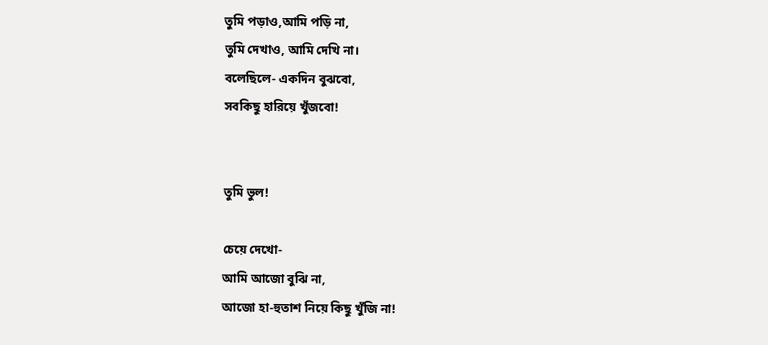তুমি পড়াও,আমি পড়ি না,
তুমি দেখাও, আমি দেখি না।
বলেছিলে- একদিন বুঝবো,
সবকিছু হারিয়ে খুঁজবো!


তুমি ভুল!

চেয়ে দেখো-
আমি আজো বুঝি না,
আজো হা-হুতাশ নিয়ে কিছু খুঁজি না!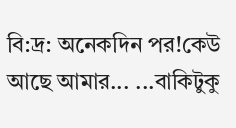বি:দ্র: অনেকদিন পর!কেউ আছে আমার... ...বাকিটুকু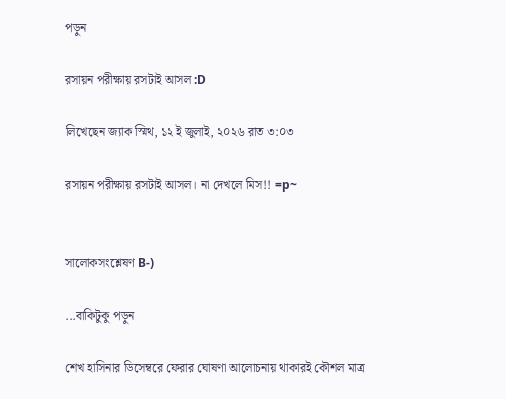পড়ুন

রসায়ন পরীক্ষায় রসটাই আসল :D

লিখেছেন জ্যাক স্মিথ, ১২ ই জুলাই, ২০২৬ রাত ৩:০৩

রসায়ন পরীক্ষায় রসটাই আসল। না দেখলে মিস!! =p~


সালোকসংশ্লেষণ B-)

...বাকিটুকু পড়ুন

শেখ হাসিনার ডিসেম্বরে ফেরার ঘোষণা আলোচনায় থাকারই কৌশল মাত্র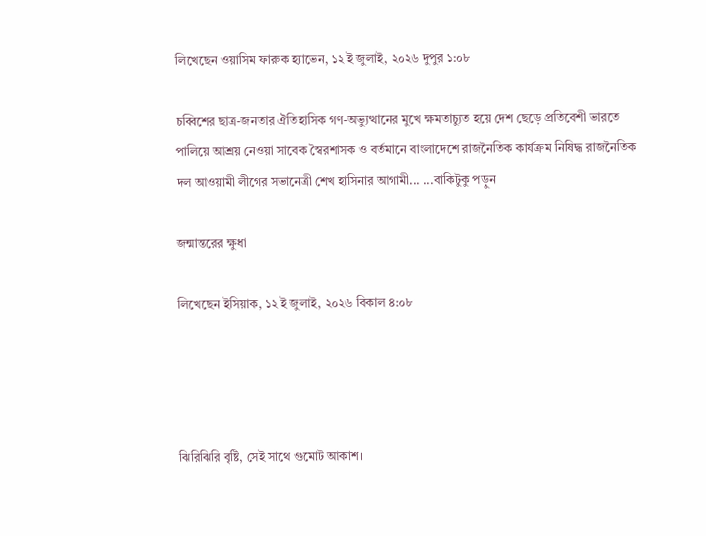লিখেছেন ওয়াসিম ফারুক হ্যাভেন, ১২ ই জুলাই, ২০২৬ দুপুর ১:০৮

চব্বিশের ছাত্র-জনতার ঐতিহাসিক গণ-অভ্যুত্থানের মুখে ক্ষমতাচ্যুত হয়ে দেশ ছেড়ে প্রতিবেশী ভারতে পালিয়ে আশ্রয় নেওয়া সাবেক স্বৈরশাসক ও বর্তমানে বাংলাদেশে রাজনৈতিক কার্যক্রম নিষিদ্ধ রাজনৈতিক দল আওয়ামী লীগের সভানেত্রী শেখ হাসিনার আগামী... ...বাকিটুকু পড়ুন

জন্মান্তরের ক্ষুধা

লিখেছেন ইসিয়াক, ১২ ই জুলাই, ২০২৬ বিকাল ৪:০৮




ঝিরিঝিরি বৃষ্টি, সেই সাথে গুমোট আকাশ।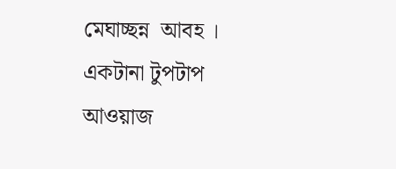মেঘাচ্ছন্ন  আবহ । একটানা টুপটাপ আওয়াজ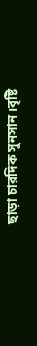ছাড়া চারদিক সুনসান।বৃষ্টি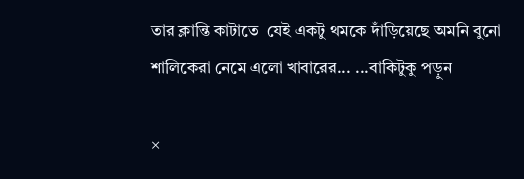তার ক্লান্তি কাটাতে  যেই একটু থমকে দাঁড়িয়েছে অমনি বুনো শালিকেরা নেমে এলো খাবারের... ...বাকিটুকু পড়ুন

×